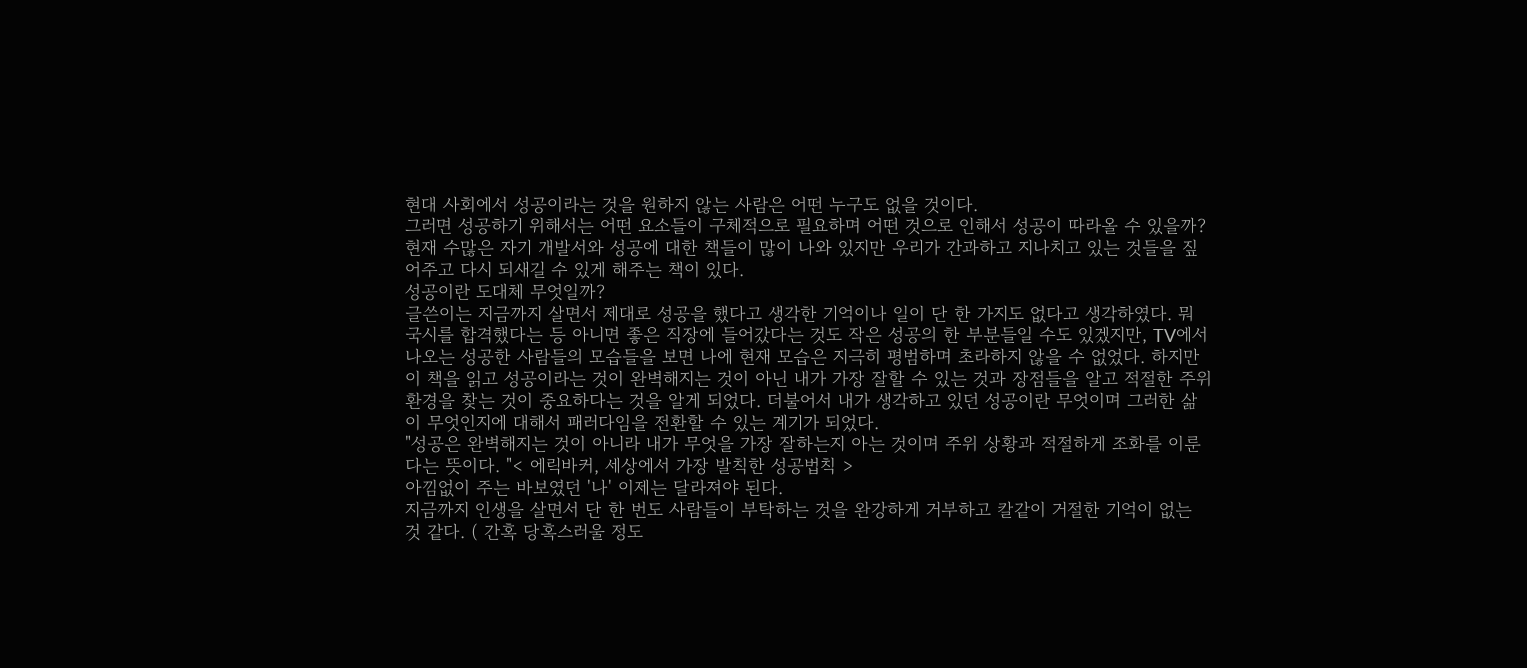현대 사회에서 성공이라는 것을 원하지 않는 사람은 어떤 누구도 없을 것이다.
그러면 성공하기 위해서는 어떤 요소들이 구체적으로 필요하며 어떤 것으로 인해서 성공이 따라올 수 있을까? 현재 수많은 자기 개발서와 성공에 대한 책들이 많이 나와 있지만 우리가 간과하고 지나치고 있는 것들을 짚어주고 다시 되새길 수 있게 해주는 책이 있다.
성공이란 도대체 무엇일까?
글쓴이는 지금까지 살면서 제대로 성공을 했다고 생각한 기억이나 일이 단 한 가지도 없다고 생각하였다. 뭐 국시를 합격했다는 등 아니면 좋은 직장에 들어갔다는 것도 작은 성공의 한 부분들일 수도 있겠지만, TV에서 나오는 성공한 사람들의 모습들을 보면 나에 현재 모습은 지극히 평범하며 초라하지 않을 수 없었다. 하지만 이 책을 읽고 성공이라는 것이 완벽해지는 것이 아닌 내가 가장 잘할 수 있는 것과 장점들을 알고 적절한 주위 환경을 찾는 것이 중요하다는 것을 알게 되었다. 더불어서 내가 생각하고 있던 성공이란 무엇이며 그러한 삶이 무엇인지에 대해서 패러다임을 전환할 수 있는 계기가 되었다.
"성공은 완벽해지는 것이 아니라 내가 무엇을 가장 잘하는지 아는 것이며 주위 상황과 적절하게 조화를 이룬다는 뜻이다. "< 에릭바커, 세상에서 가장 발칙한 성공법칙 >
아낌없이 주는 바보였던 '나' 이제는 달라져야 된다.
지금까지 인생을 살면서 단 한 번도 사람들이 부탁하는 것을 완강하게 거부하고 칼같이 거절한 기억이 없는 것 같다. ( 간혹 당혹스러울 정도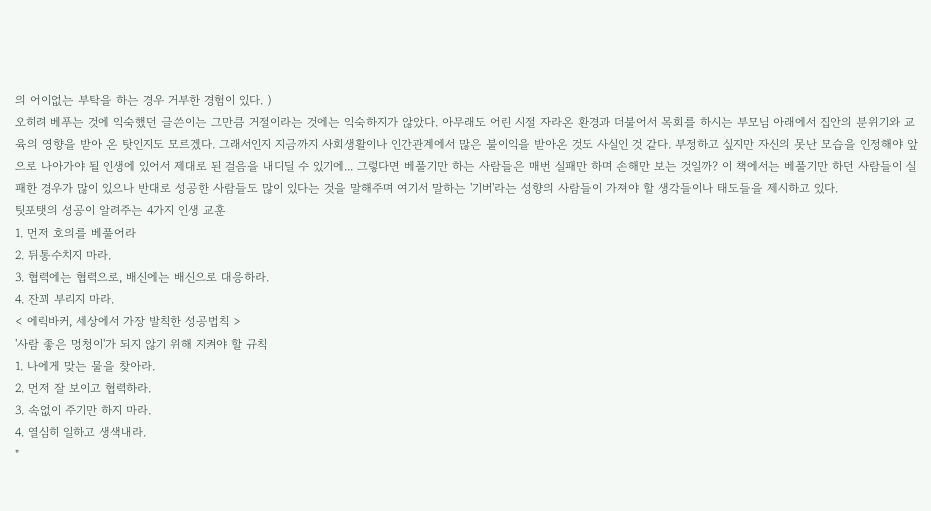의 어이없는 부탁을 하는 경우 거부한 경험이 있다. )
오히려 베푸는 것에 익숙했던 글쓴이는 그만큼 거절이라는 것에는 익숙하지가 않았다. 아무래도 어린 시절 자라온 환경과 더불어서 목회를 하시는 부모님 아래에서 집안의 분위기와 교육의 영향을 받아 온 탓인지도 모르겠다. 그래서인지 지금까지 사회생활이나 인간관계에서 많은 불이익을 받아온 것도 사실인 것 같다. 부정하고 싶지만 자신의 못난 모습을 인정해야 앞으로 나아가야 될 인생에 있어서 제대로 된 걸음을 내디딜 수 있기에... 그렇다면 베풀기만 하는 사람들은 매번 실패만 하며 손해만 보는 것일까? 이 책에서는 베풀기만 하던 사람들이 실패한 경우가 많이 있으나 반대로 성공한 사람들도 많이 있다는 것을 말해주며 여기서 말하는 '기버'라는 성향의 사람들이 가져야 할 생각들이나 태도들을 제시하고 있다.
팃포탯의 성공이 알려주는 4가지 인생 교훈
1. 먼저 호의를 베풀어라
2. 뒤통수치지 마라.
3. 협력에는 협력으로, 배신에는 배신으로 대응하라.
4. 잔꾀 부리지 마라.
< 에릭바커, 세상에서 가장 발칙한 성공법칙 >
'사람 좋은 멍청이'가 되지 않기 위해 지켜야 할 규칙
1. 나에게 맞는 물을 찾아라.
2. 먼저 잘 보이고 협력하라.
3. 속없이 주기만 하지 마라.
4. 열심히 일하고 생색내라.
"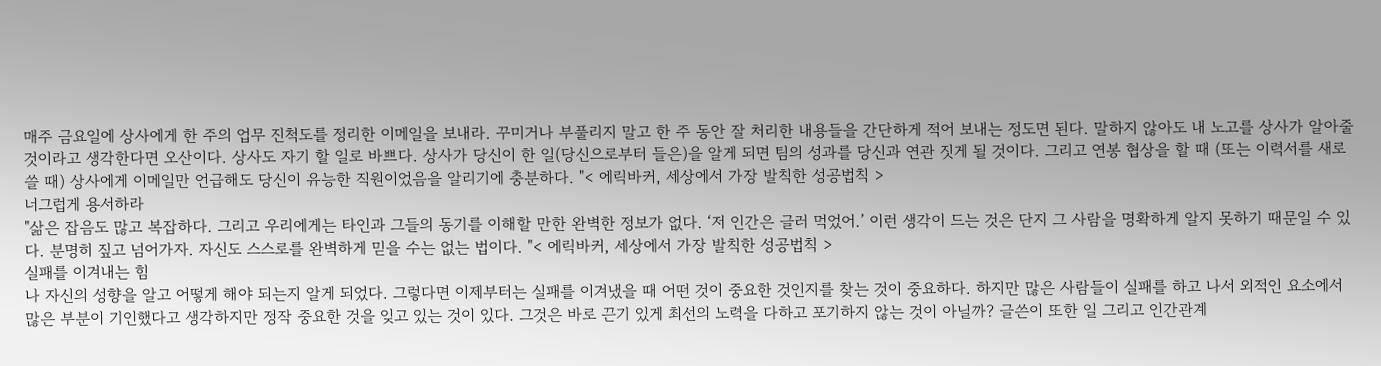매주 금요일에 상사에게 한 주의 업무 진척도를 정리한 이메일을 보내라. 꾸미거나 부풀리지 말고 한 주 동안 잘 처리한 내용들을 간단하게 적어 보내는 정도면 된다. 말하지 않아도 내 노고를 상사가 알아줄 것이라고 생각한다면 오산이다. 상사도 자기 할 일로 바쁘다. 상사가 당신이 한 일(당신으로부터 들은)을 알게 되면 팀의 성과를 당신과 연관 짓게 될 것이다. 그리고 연봉 협상을 할 때 (또는 이력서를 새로 쓸 때) 상사에게 이메일만 언급해도 당신이 유능한 직원이었음을 알리기에 충분하다. "< 에릭바커, 세상에서 가장 발칙한 성공법칙 >
너그럽게 용서하라
"삶은 잡음도 많고 복잡하다. 그리고 우리에게는 타인과 그들의 동기를 이해할 만한 완벽한 정보가 없다. ‘저 인간은 글러 먹었어.’ 이런 생각이 드는 것은 단지 그 사람을 명확하게 알지 못하기 때문일 수 있다. 분명히 짚고 넘어가자. 자신도 스스로를 완벽하게 믿을 수는 없는 법이다. "< 에릭바커, 세상에서 가장 발칙한 성공법칙 >
실패를 이겨내는 힘
나 자신의 성향을 알고 어떻게 해야 되는지 알게 되었다. 그렇다면 이제부터는 실패를 이겨냈을 때 어떤 것이 중요한 것인지를 찾는 것이 중요하다. 하지만 많은 사람들이 실패를 하고 나서 외적인 요소에서 많은 부분이 기인했다고 생각하지만 정작 중요한 것을 잊고 있는 것이 있다. 그것은 바로 끈기 있게 최선의 노력을 다하고 포기하지 않는 것이 아닐까? 글쓴이 또한 일 그리고 인간관계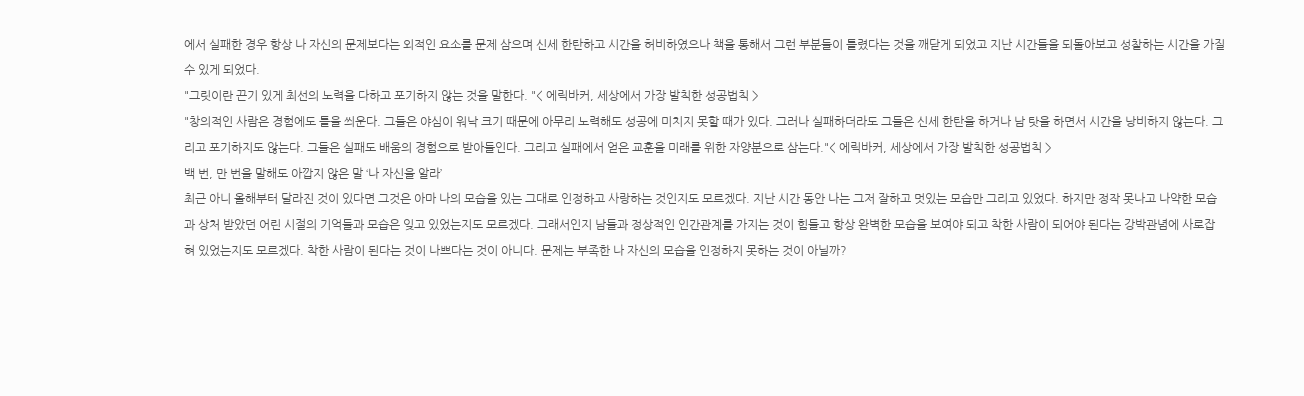에서 실패한 경우 항상 나 자신의 문제보다는 외적인 요소를 문제 삼으며 신세 한탄하고 시간을 허비하였으나 책을 통해서 그런 부분들이 틀렸다는 것을 깨닫게 되었고 지난 시간들을 되돌아보고 성찰하는 시간을 가질 수 있게 되었다.
"그릿이란 끈기 있게 최선의 노력을 다하고 포기하지 않는 것을 말한다. "< 에릭바커, 세상에서 가장 발칙한 성공법칙 >
"창의적인 사람은 경험에도 틀을 씌운다. 그들은 야심이 워낙 크기 때문에 아무리 노력해도 성공에 미치지 못할 때가 있다. 그러나 실패하더라도 그들은 신세 한탄을 하거나 남 탓을 하면서 시간을 낭비하지 않는다. 그리고 포기하지도 않는다. 그들은 실패도 배움의 경험으로 받아들인다. 그리고 실패에서 얻은 교훈을 미래를 위한 자양분으로 삼는다."< 에릭바커, 세상에서 가장 발칙한 성공법칙 >
백 번, 만 번을 말해도 아깝지 않은 말 ‘나 자신을 알라’
최근 아니 올해부터 달라진 것이 있다면 그것은 아마 나의 모습을 있는 그대로 인정하고 사랑하는 것인지도 모르겠다. 지난 시간 동안 나는 그저 잘하고 멋있는 모습만 그리고 있었다. 하지만 정작 못나고 나약한 모습과 상처 받았던 어린 시절의 기억들과 모습은 잊고 있었는지도 모르겠다. 그래서인지 남들과 정상적인 인간관계를 가지는 것이 힘들고 항상 완벽한 모습을 보여야 되고 착한 사람이 되어야 된다는 강박관념에 사로잡혀 있었는지도 모르겠다. 착한 사람이 된다는 것이 나쁘다는 것이 아니다. 문제는 부족한 나 자신의 모습을 인정하지 못하는 것이 아닐까?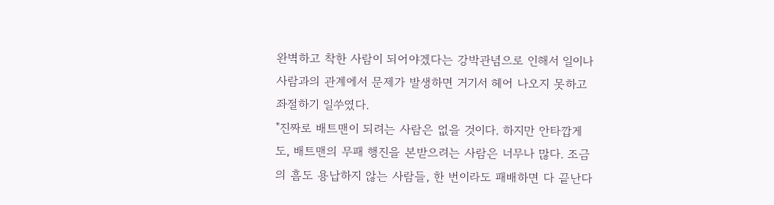완벽하고 착한 사람이 되어야겠다는 강박관념으로 인해서 일이나 사람과의 관계에서 문제가 발생하면 거기서 헤어 나오지 못하고 좌절하기 일쑤였다.
"진짜로 배트맨이 되려는 사람은 없을 것이다. 하지만 안타깝게도, 배트맨의 무패 행진을 본받으려는 사람은 너무나 많다. 조금의 흠도 용납하지 않는 사람들, 한 번이라도 패배하면 다 끝난다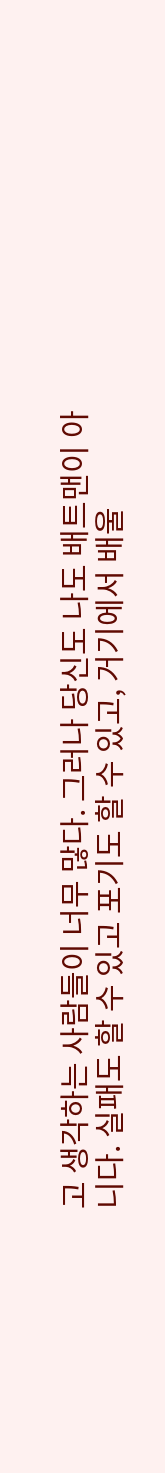고 생각하는 사람들이 너무 많다. 그러나 당신도 나도 배트맨이 아니다. 실패도 할 수 있고 포기도 할 수 있고, 거기에서 배울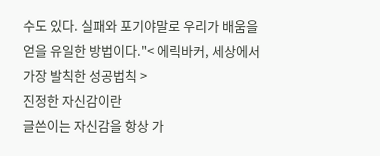수도 있다. 실패와 포기야말로 우리가 배움을 얻을 유일한 방법이다."< 에릭바커, 세상에서 가장 발칙한 성공법칙 >
진정한 자신감이란
글쓴이는 자신감을 항상 가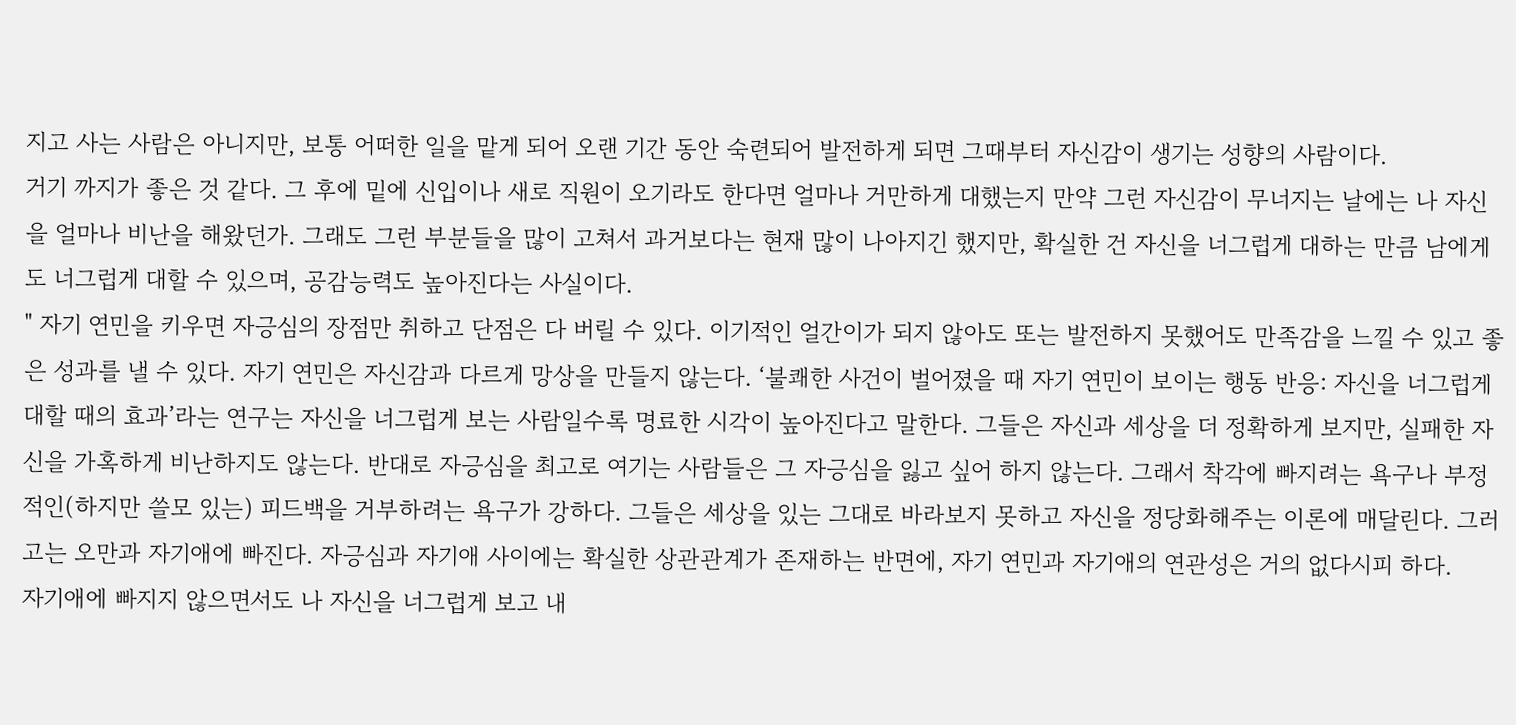지고 사는 사람은 아니지만, 보통 어떠한 일을 맡게 되어 오랜 기간 동안 숙련되어 발전하게 되면 그때부터 자신감이 생기는 성향의 사람이다.
거기 까지가 좋은 것 같다. 그 후에 밑에 신입이나 새로 직원이 오기라도 한다면 얼마나 거만하게 대했는지 만약 그런 자신감이 무너지는 날에는 나 자신을 얼마나 비난을 해왔던가. 그래도 그런 부분들을 많이 고쳐서 과거보다는 현재 많이 나아지긴 했지만, 확실한 건 자신을 너그럽게 대하는 만큼 남에게도 너그럽게 대할 수 있으며, 공감능력도 높아진다는 사실이다.
" 자기 연민을 키우면 자긍심의 장점만 취하고 단점은 다 버릴 수 있다. 이기적인 얼간이가 되지 않아도 또는 발전하지 못했어도 만족감을 느낄 수 있고 좋은 성과를 낼 수 있다. 자기 연민은 자신감과 다르게 망상을 만들지 않는다. ‘불쾌한 사건이 벌어졌을 때 자기 연민이 보이는 행동 반응: 자신을 너그럽게 대할 때의 효과’라는 연구는 자신을 너그럽게 보는 사람일수록 명료한 시각이 높아진다고 말한다. 그들은 자신과 세상을 더 정확하게 보지만, 실패한 자신을 가혹하게 비난하지도 않는다. 반대로 자긍심을 최고로 여기는 사람들은 그 자긍심을 잃고 싶어 하지 않는다. 그래서 착각에 빠지려는 욕구나 부정적인(하지만 쓸모 있는) 피드백을 거부하려는 욕구가 강하다. 그들은 세상을 있는 그대로 바라보지 못하고 자신을 정당화해주는 이론에 매달린다. 그러고는 오만과 자기애에 빠진다. 자긍심과 자기애 사이에는 확실한 상관관계가 존재하는 반면에, 자기 연민과 자기애의 연관성은 거의 없다시피 하다.
자기애에 빠지지 않으면서도 나 자신을 너그럽게 보고 내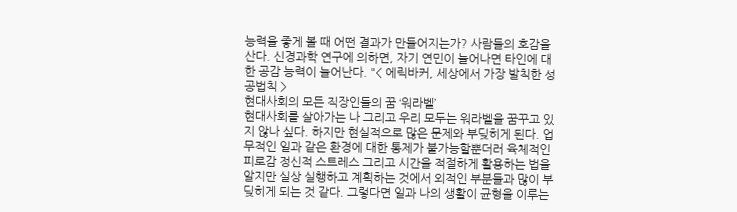능력을 좋게 볼 때 어떤 결과가 만들어지는가? 사람들의 호감을 산다. 신경과학 연구에 의하면, 자기 연민이 늘어나면 타인에 대한 공감 능력이 늘어난다. "< 에릭바커, 세상에서 가장 발칙한 성공법칙 >
현대사회의 모든 직장인들의 꿈 ‘워라벨’
현대사회를 살아가는 나 그리고 우리 모두는 워라벨을 꿈꾸고 있지 않나 싶다. 하지만 현실적으로 많은 문제와 부딪히게 된다. 업무적인 일과 같은 환경에 대한 통제가 불가능할뿐더러 육체적인 피로감 정신적 스트레스 그리고 시간을 적절하게 활용하는 법을 알지만 실상 실행하고 계획하는 것에서 외적인 부분들과 많이 부딪히게 되는 것 같다. 그렇다면 일과 나의 생활이 균형을 이루는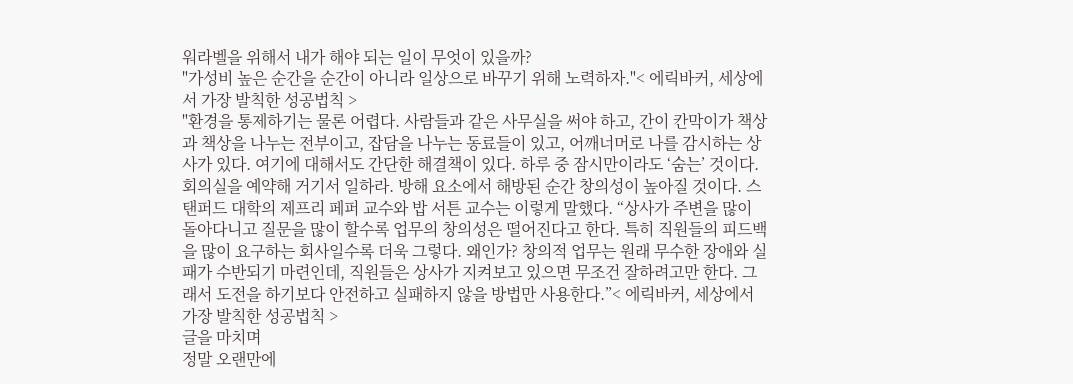워라벨을 위해서 내가 해야 되는 일이 무엇이 있을까?
"가성비 높은 순간을 순간이 아니라 일상으로 바꾸기 위해 노력하자."< 에릭바커, 세상에서 가장 발칙한 성공법칙 >
"환경을 통제하기는 물론 어렵다. 사람들과 같은 사무실을 써야 하고, 간이 칸막이가 책상과 책상을 나누는 전부이고, 잡담을 나누는 동료들이 있고, 어깨너머로 나를 감시하는 상사가 있다. 여기에 대해서도 간단한 해결책이 있다. 하루 중 잠시만이라도 ‘숨는’ 것이다. 회의실을 예약해 거기서 일하라. 방해 요소에서 해방된 순간 창의성이 높아질 것이다. 스탠퍼드 대학의 제프리 페퍼 교수와 밥 서튼 교수는 이렇게 말했다. “상사가 주변을 많이 돌아다니고 질문을 많이 할수록 업무의 창의성은 떨어진다고 한다. 특히 직원들의 피드백을 많이 요구하는 회사일수록 더욱 그렇다. 왜인가? 창의적 업무는 원래 무수한 장애와 실패가 수반되기 마련인데, 직원들은 상사가 지켜보고 있으면 무조건 잘하려고만 한다. 그래서 도전을 하기보다 안전하고 실패하지 않을 방법만 사용한다.”< 에릭바커, 세상에서 가장 발칙한 성공법칙 >
글을 마치며
정말 오랜만에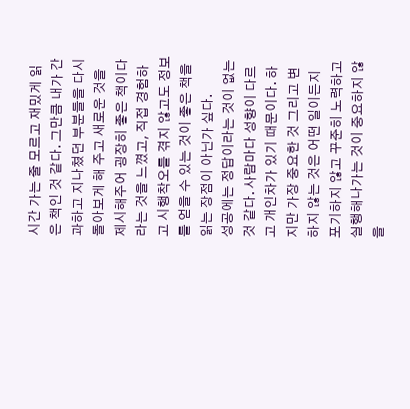시간 가는 줄 모르고 재밌게 읽은 책인 것 같다. 그만큼 내가 간과하고 지나쳤던 부분들을 다시 돌아보게 해 주고 새로운 것을 제시해주어 굉장히 좋은 책이다 라는 것을 느꼈고, 직접 경험하고 시행착오를 겪지 않고도 정보를 얻을 수 있는 것이 좋은 책을 읽는 장점이 아닌가 싶다.
성공에는 정답이라는 것이 없는 것 같다. 사람마다 성향이 다르고 개인차가 있기 때문이다. 하지만 가장 중요한 것 그리고 변하지 않는 것은 어떤 일이든지 포기하지 않고 꾸준히 노력하고 실행해나가는 것이 중요하지 않을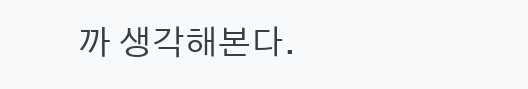까 생각해본다.